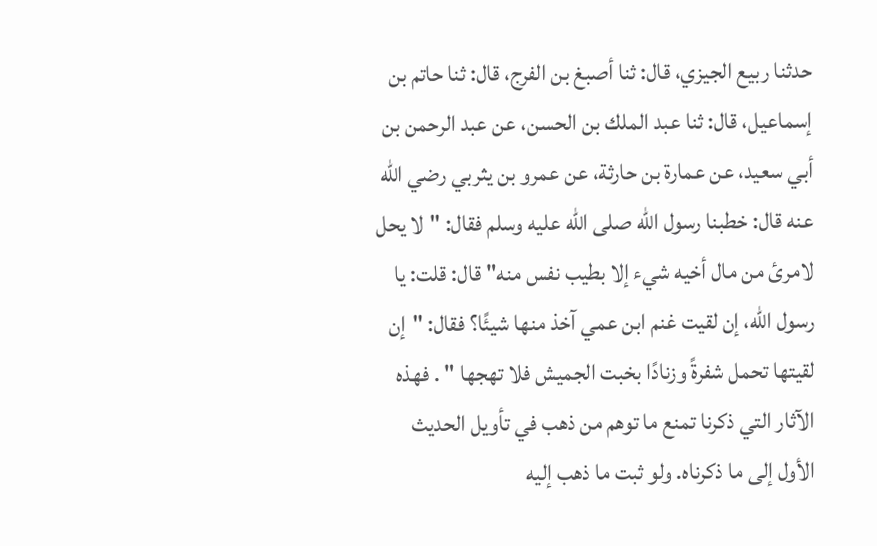حدثنا ربيع الجيزي، قال: ثنا أصبغ بن الفرج، قال: ثنا حاتم بن إسماعيل، قال: ثنا عبد الملك بن الحسن، عن عبد الرحمن بن أبي سعيد، عن عمارة بن حارثة، عن عمرو بن يثربي رضي الله عنه قال: خطبنا رسول الله صلى الله عليه وسلم فقال: "لا يحل لامرئ من مال أخيه شيء إلا بطيب نفس منه" قال: قلت: يا رسول الله، إن لقيت غنم ابن عمي آخذ منها شيئًا؟ فقال: "إن لقيتها تحمل شفرةً وزنادًا بخبت الجميش فلا تهجها " . فهذه الآثار التي ذكرنا تمنع ما توهم من ذهب في تأويل الحديث الأول إلى ما ذكرناه. ولو ثبت ما ذهب إليه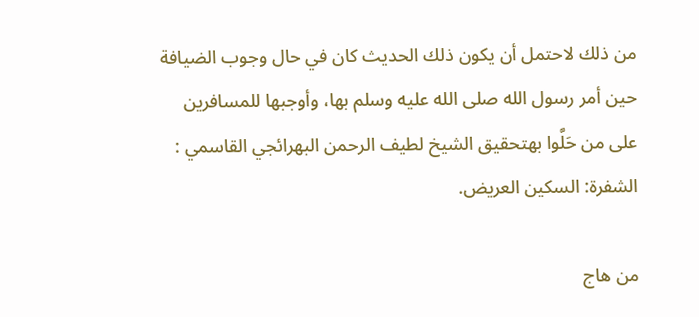من ذلك لاحتمل أن يكون ذلك الحديث كان في حال وجوب الضيافة حين أمر رسول الله صلى الله عليه وسلم بها، وأوجبها للمسافرين على من حَلَّوا بهتحقيق الشيخ لطيف الرحمن البهرائجي القاسمي : الشفرة: السكين العريض.

من هاج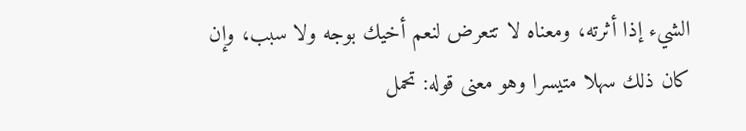الشيء إذا أثرته، ومعناه لا تتعرض لنعم أخيك بوجه ولا سبب، وإن كان ذلك سهلا متيسرا وهو معنى قوله: تحمل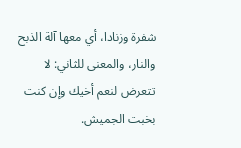شفرة وزنادا، أي معها آلة الذبح والنار، والمعنى للثاني: لا تتعرض لنعم أخيك وإن كنت بخبت الجميش.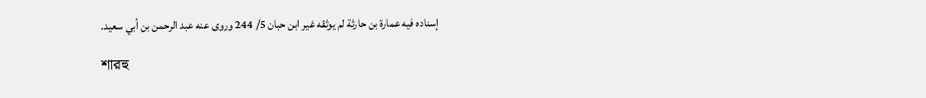إسناده فيه عمارة بن حارثة لم يوثقه غير ابن حبان 5/ 244 وروى عنه عبد الرحمن بن أبي سعيد.

শারহু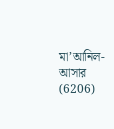মা’আনিল-আসার (6206)